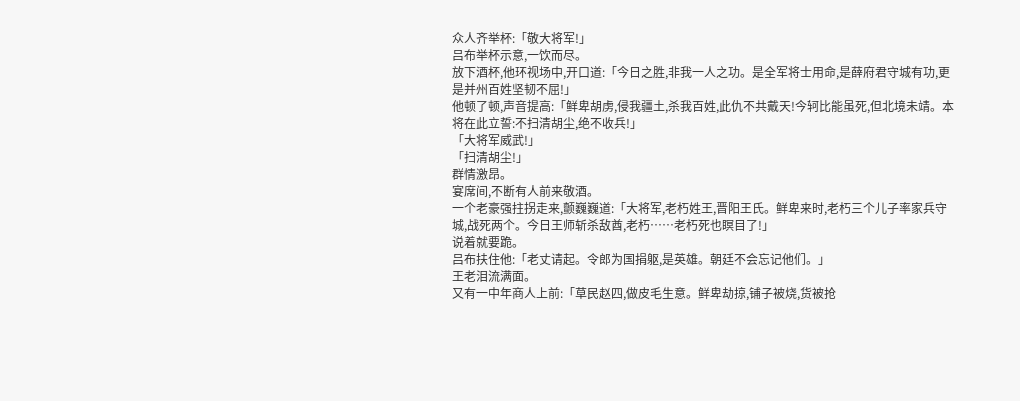众人齐举杯:「敬大将军!」
吕布举杯示意,一饮而尽。
放下酒杯,他环视场中,开口道:「今日之胜,非我一人之功。是全军将士用命,是薛府君守城有功,更是并州百姓坚韧不屈!」
他顿了顿,声音提高:「鲜卑胡虏,侵我疆土,杀我百姓,此仇不共戴天!今轲比能虽死,但北境未靖。本将在此立誓:不扫清胡尘,绝不收兵!」
「大将军威武!」
「扫清胡尘!」
群情激昂。
宴席间,不断有人前来敬酒。
一个老豪强拄拐走来,颤巍巍道:「大将军,老朽姓王,晋阳王氏。鲜卑来时,老朽三个儿子率家兵守城,战死两个。今日王师斩杀敌酋,老朽……老朽死也瞑目了!」
说着就要跪。
吕布扶住他:「老丈请起。令郎为国捐躯,是英雄。朝廷不会忘记他们。」
王老泪流满面。
又有一中年商人上前:「草民赵四,做皮毛生意。鲜卑劫掠,铺子被烧,货被抢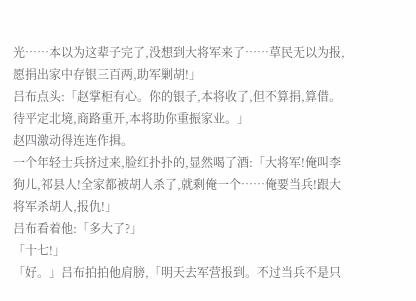光……本以为这辈子完了,没想到大将军来了……草民无以为报,愿捐出家中存银三百两,助军剿胡!」
吕布点头:「赵掌柜有心。你的银子,本将收了,但不算捐,算借。待平定北境,商路重开,本将助你重振家业。」
赵四激动得连连作揖。
一个年轻士兵挤过来,脸红扑扑的,显然喝了酒:「大将军!俺叫李狗儿,祁县人!全家都被胡人杀了,就剩俺一个……俺要当兵!跟大将军杀胡人,报仇!」
吕布看着他:「多大了?」
「十七!」
「好。」吕布拍拍他肩膀,「明天去军营报到。不过当兵不是只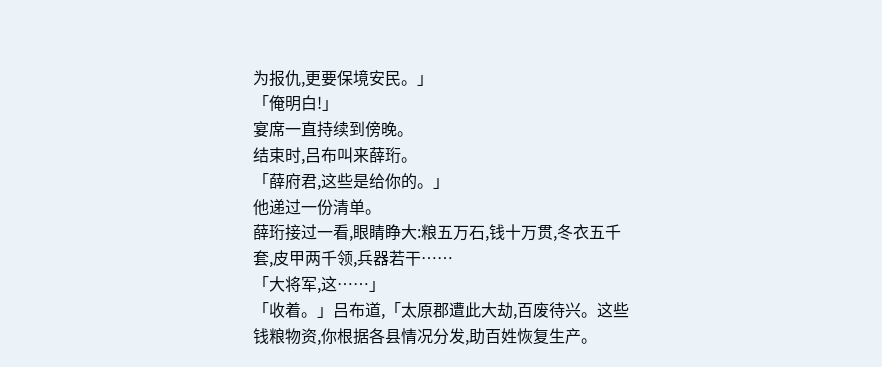为报仇,更要保境安民。」
「俺明白!」
宴席一直持续到傍晚。
结束时,吕布叫来薛珩。
「薛府君,这些是给你的。」
他递过一份清单。
薛珩接过一看,眼睛睁大:粮五万石,钱十万贯,冬衣五千套,皮甲两千领,兵器若干……
「大将军,这……」
「收着。」吕布道,「太原郡遭此大劫,百废待兴。这些钱粮物资,你根据各县情况分发,助百姓恢复生产。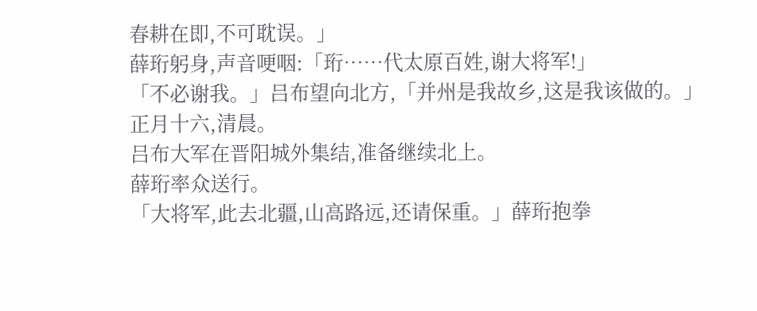春耕在即,不可耽误。」
薛珩躬身,声音哽咽:「珩……代太原百姓,谢大将军!」
「不必谢我。」吕布望向北方,「并州是我故乡,这是我该做的。」
正月十六,清晨。
吕布大军在晋阳城外集结,准备继续北上。
薛珩率众送行。
「大将军,此去北疆,山高路远,还请保重。」薛珩抱拳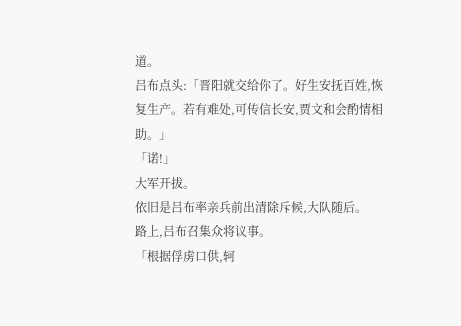道。
吕布点头:「晋阳就交给你了。好生安抚百姓,恢复生产。若有难处,可传信长安,贾文和会酌情相助。」
「诺!」
大军开拔。
依旧是吕布率亲兵前出清除斥候,大队随后。
路上,吕布召集众将议事。
「根据俘虏口供,轲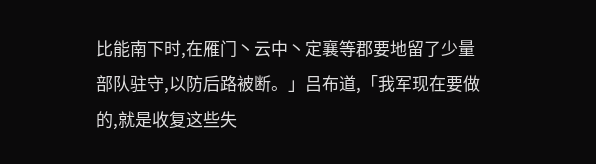比能南下时,在雁门丶云中丶定襄等郡要地留了少量部队驻守,以防后路被断。」吕布道,「我军现在要做的,就是收复这些失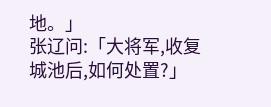地。」
张辽问:「大将军,收复城池后,如何处置?」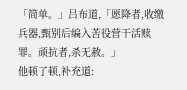「简单。」吕布道,「愿降者,收缴兵器,甄别后编入苦役营干活赎罪。顽抗者,杀无赦。」
他顿了顿,补充道: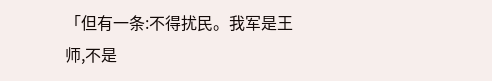「但有一条:不得扰民。我军是王师,不是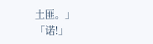土匪。」
「诺!」